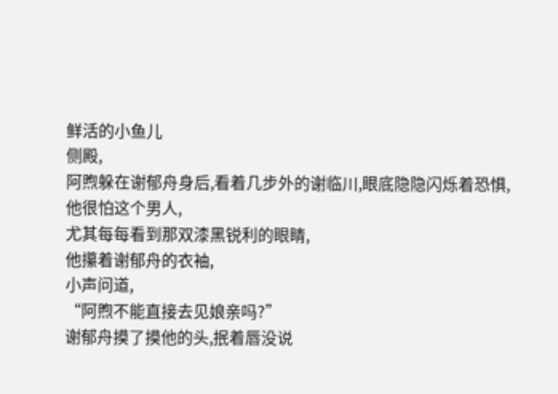鲜活的小鱼儿
侧殿,
阿煦躲在谢郁舟身后,看着几步外的谢临川,眼底隐隐闪烁着恐惧,
他很怕这个男人,
尤其每每看到那双漆黑锐利的眼睛,
他攥着谢郁舟的衣袖,
小声问道,
“阿煦不能直接去见娘亲吗?”
谢郁舟摸了摸他的头,抿着唇没说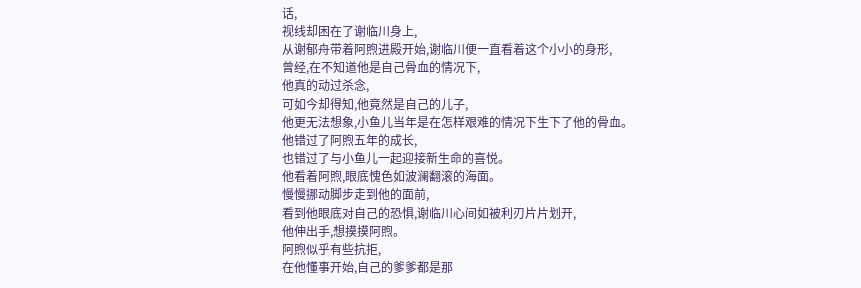话,
视线却困在了谢临川身上,
从谢郁舟带着阿煦进殿开始,谢临川便一直看着这个小小的身形,
曾经,在不知道他是自己骨血的情况下,
他真的动过杀念,
可如今却得知,他竟然是自己的儿子,
他更无法想象,小鱼儿当年是在怎样艰难的情况下生下了他的骨血。
他错过了阿煦五年的成长,
也错过了与小鱼儿一起迎接新生命的喜悦。
他看着阿煦,眼底愧色如波澜翻滚的海面。
慢慢挪动脚步走到他的面前,
看到他眼底对自己的恐惧,谢临川心间如被利刃片片划开,
他伸出手,想摸摸阿煦。
阿煦似乎有些抗拒,
在他懂事开始,自己的爹爹都是那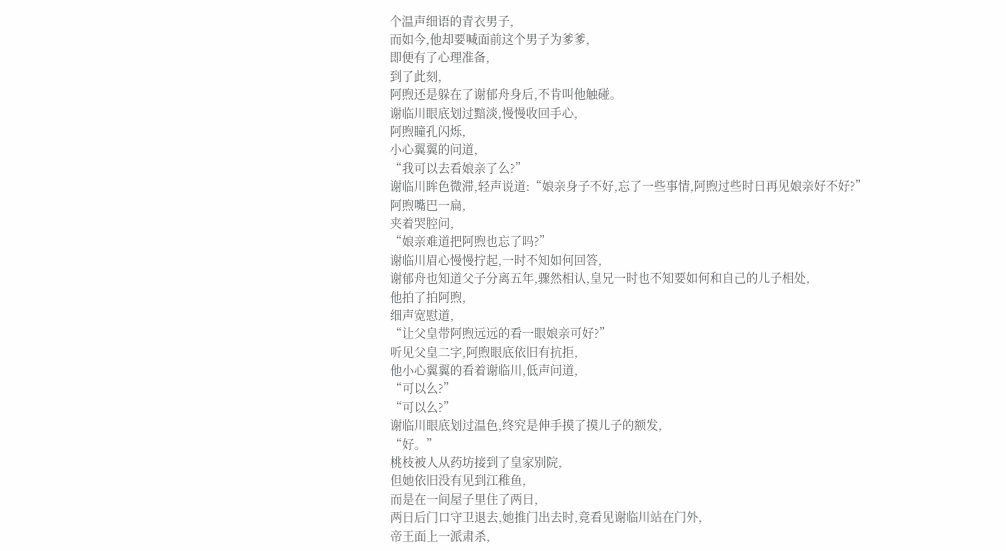个温声细语的青衣男子,
而如今,他却要喊面前这个男子为爹爹,
即便有了心理准备,
到了此刻,
阿煦还是躲在了谢郁舟身后,不肯叫他触碰。
谢临川眼底划过黯淡,慢慢收回手心,
阿煦瞳孔闪烁,
小心翼翼的问道,
“我可以去看娘亲了么?”
谢临川眸色微滞,轻声说道:“娘亲身子不好,忘了一些事情,阿煦过些时日再见娘亲好不好?”
阿煦嘴巴一扁,
夹着哭腔问,
“娘亲难道把阿煦也忘了吗?”
谢临川眉心慢慢拧起,一时不知如何回答,
谢郁舟也知道父子分离五年,骤然相认,皇兄一时也不知要如何和自己的儿子相处,
他拍了拍阿煦,
细声宽慰道,
“让父皇带阿煦远远的看一眼娘亲可好?”
听见父皇二字,阿煦眼底依旧有抗拒,
他小心翼翼的看着谢临川,低声问道,
“可以么?”
“可以么?”
谢临川眼底划过温色,终究是伸手摸了摸儿子的额发,
“好。”
桃枝被人从药坊接到了皇家别院,
但她依旧没有见到江稚鱼,
而是在一间屋子里住了两日,
两日后门口守卫退去,她推门出去时,竟看见谢临川站在门外,
帝王面上一派肃杀,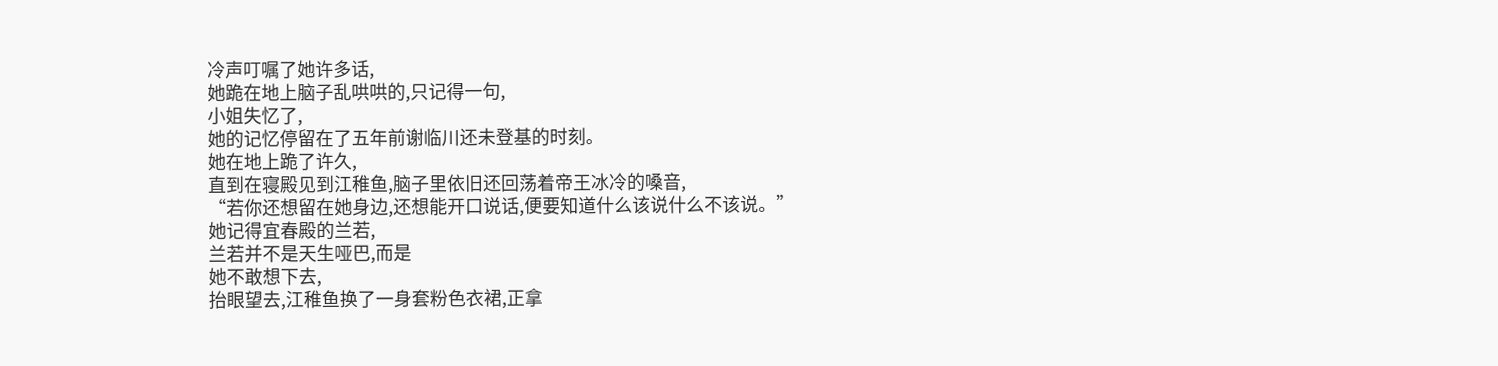冷声叮嘱了她许多话,
她跪在地上脑子乱哄哄的,只记得一句,
小姐失忆了,
她的记忆停留在了五年前谢临川还未登基的时刻。
她在地上跪了许久,
直到在寝殿见到江稚鱼,脑子里依旧还回荡着帝王冰冷的嗓音,
“若你还想留在她身边,还想能开口说话,便要知道什么该说什么不该说。”
她记得宜春殿的兰若,
兰若并不是天生哑巴,而是
她不敢想下去,
抬眼望去,江稚鱼换了一身套粉色衣裙,正拿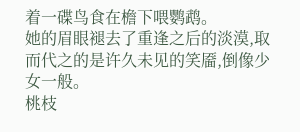着一碟鸟食在檐下喂鹦鹉。
她的眉眼褪去了重逢之后的淡漠,取而代之的是许久未见的笑靥,倒像少女一般。
桃枝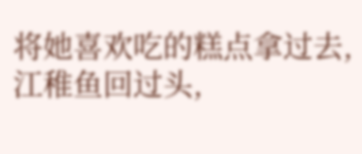将她喜欢吃的糕点拿过去,
江稚鱼回过头,